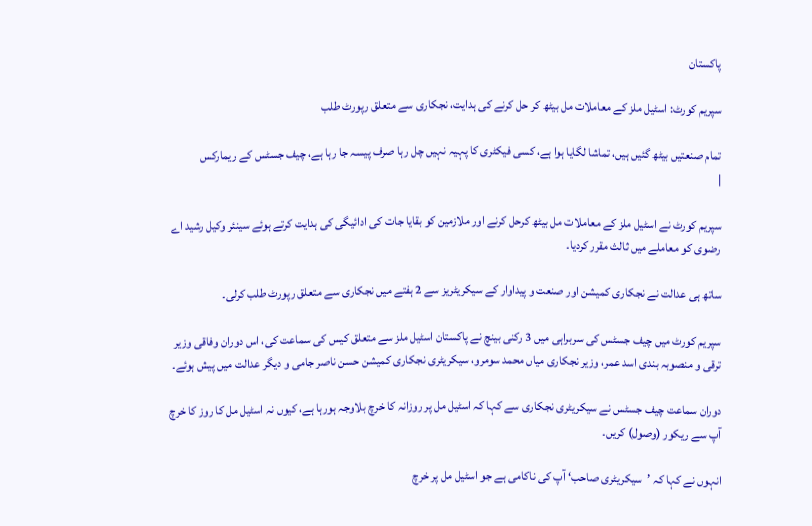پاکستان

سپریم کورٹ: اسٹیل ملز کے معاملات مل بیٹھ کر حل کرنے کی ہدایت، نجکاری سے متعلق رپورٹ طلب

تمام صنعتیں بیٹھ گئیں ہیں، تماشا لگایا ہوا ہے، کسی فیکٹری کا پہیہ نہیں چل رہا صرف پیسہ جا رہا ہے، چیف جسٹس کے ریمارکس
|

سپریم کورٹ نے اسٹیل ملز کے معاملات مل بیٹھ کرحل کرنے اور ملازمین کو بقایا جات کی ادائیگی کی ہدایت کرتے ہوئے سینئر وکیل رشید اے رضوی کو معاملے میں ثالث مقرر کردیا۔

ساتھ ہی عدالت نے نجکاری کمیشن اور صنعت و پیداوار کے سیکریٹریز سے 2 ہفتے میں نجکاری سے متعلق رپورٹ طلب کرلی۔

سپریم کورٹ میں چیف جسٹس کی سربراہی میں 3 رکنی بینچ نے پاکستان اسٹیل ملز سے متعلق کیس کی سماعت کی، اس دوران وفاقی وزیر ترقی و منصوبہ بندی اسد عمر، وزیر نجکاری میاں محمد سومرو، سیکریٹری نجکاری کمیشن حسن ناصر جامی و دیگر عدالت میں پیش ہوئے۔

دوران سماعت چیف جسٹس نے سیکریٹری نجکاری سے کہا کہ اسٹیل مل پر روزانہ کا خرچ بلاوجہ ہورہا ہے، کیوں نہ اسٹیل مل کا روز کا خرچ آپ سے ریکور (وصول) کریں۔

انہوں نے کہا کہ ’سیکریٹری صاحب‘ آپ کی ناکامی ہے جو اسٹیل مل پر خرچ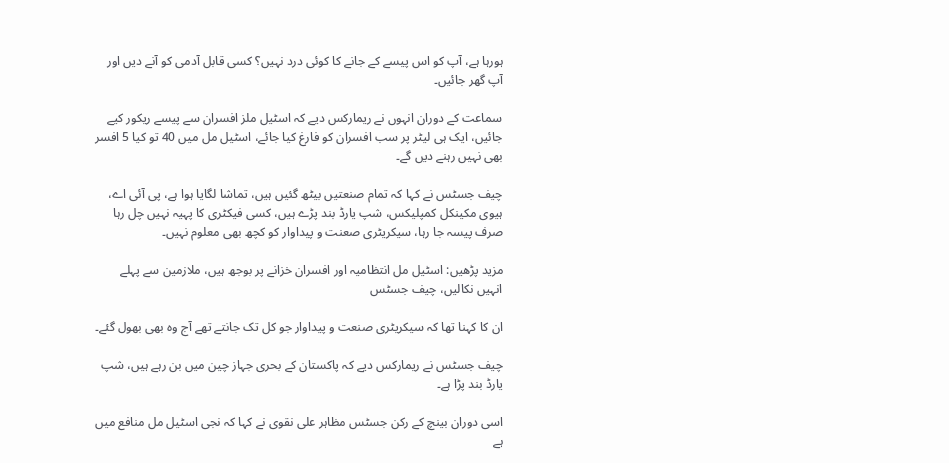ہورہا ہے، آپ کو اس پیسے کے جانے کا کوئی درد نہیں؟ کسی قابل آدمی کو آنے دیں اور آپ گھر جائیں۔

سماعت کے دوران انہوں نے ریمارکس دیے کہ اسٹیل ملز افسران سے پیسے ریکور کیے جائیں، ایک ہی لیٹر پر سب افسران کو فارغ کیا جائے، اسٹیل مل میں 40 تو کیا 5 افسر بھی نہیں رہنے دیں گے۔

چیف جسٹس نے کہا کہ تمام صنعتیں بیٹھ گئیں ہیں، تماشا لگایا ہوا ہے، پی آئی اے، ہیوی مکینکل کمپلیکس، شپ یارڈ بند پڑے ہیں، کسی فیکٹری کا پہیہ نہیں چل رہا صرف پیسہ جا رہا، سیکریٹری صعنت و پیداوار کو کچھ بھی معلوم نہیں۔

مزید پڑھیں: اسٹیل مل انتظامیہ اور افسران خزانے پر بوجھ ہیں، ملازمین سے پہلے انہیں نکالیں، چیف جسٹس

ان کا کہنا تھا کہ سیکریٹری صنعت و پیداوار جو کل تک جانتے تھے آج وہ بھی بھول گئے۔

چیف جسٹس نے ریمارکس دیے کہ پاکستان کے بحری جہاز چین میں بن رہے ہیں، شپ یارڈ بند پڑا ہے۔

اسی دوران بینچ کے رکن جسٹس مظاہر علی نقوی نے کہا کہ نجی اسٹیل مل منافع میں ہے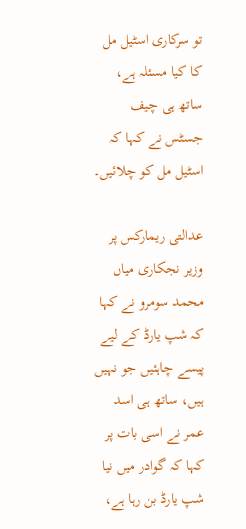تو سرکاری اسٹیل مل کا کیا مسئلہ ہے، ساتھ ہی چیف جسٹس نے کہا کہ اسٹیل مل کو چلائیں۔

عدالتی ریمارکس پر وزیر نجکاری میاں محمد سومرو نے کہا کہ شپ یارڈ کے لیے پیسے چاہئیں جو نہیں ہیں، ساتھ ہی اسد عمر نے اسی بات پر کہا کہ گوادر میں نیا شپ یارڈ بن رہا ہے،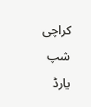کراچی شپ یارڈ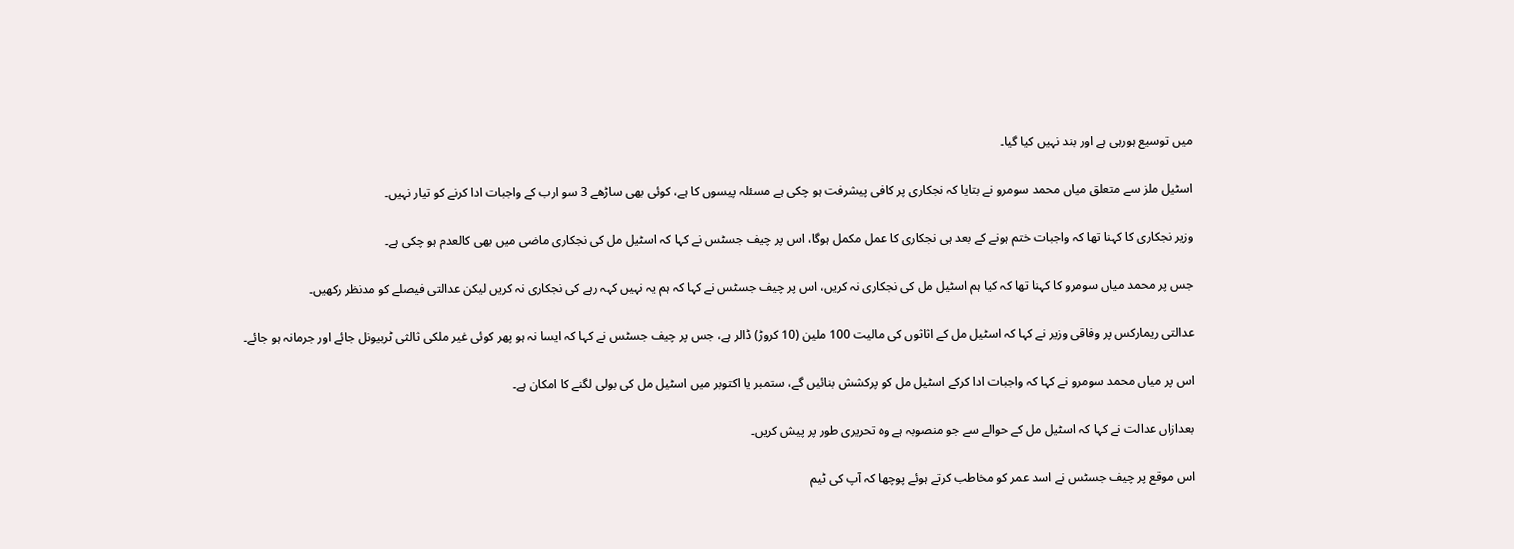میں توسیع ہورہی ہے اور بند نہیں کیا گیا۔

اسٹیل ملز سے متعلق میاں محمد سومرو نے بتایا کہ نجکاری پر کافی پیشرفت ہو چکی ہے مسئلہ پیسوں کا ہے، کوئی بھی ساڑھے 3 سو ارب کے واجبات ادا کرنے کو تیار نہیں۔

وزیر نجکاری کا کہنا تھا کہ واجبات ختم ہونے کے بعد ہی نجکاری کا عمل مکمل ہوگا، اس پر چیف جسٹس نے کہا کہ اسٹیل مل کی نجکاری ماضی میں بھی کالعدم ہو چکی ہے۔

جس پر محمد میاں سومرو کا کہنا تھا کہ کیا ہم اسٹیل مل کی نجکاری نہ کریں، اس پر چیف جسٹس نے کہا کہ ہم یہ نہیں کہہ رہے کی نجکاری نہ کریں لیکن عدالتی فیصلے کو مدنظر رکھیں۔

عدالتی ریمارکس پر وفاقی وزیر نے کہا کہ اسٹیل مل کے اثاثوں کی مالیت 100 ملین (10 کروڑ) ڈالر ہے، جس پر چیف جسٹس نے کہا کہ ایسا نہ ہو پھر کوئی غیر ملکی ثالثی ٹربیونل جائے اور جرمانہ ہو جائے۔

اس پر میاں محمد سومرو نے کہا کہ واجبات ادا کرکے اسٹیل مل کو پرکشش بنائیں گے، ستمبر یا اکتوبر میں اسٹیل مل کی بولی لگنے کا امکان ہے۔

بعدازاں عدالت نے کہا کہ اسٹیل مل کے حوالے سے جو منصوبہ ہے وہ تحریری طور پر پیش کریں۔

اس موقع پر چیف جسٹس نے اسد عمر کو مخاطب کرتے ہوئے پوچھا کہ آپ کی ٹیم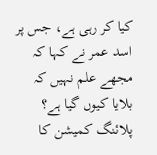کیا کر رہی ہے، جس پر اسد عمر نے کہا کہ مجھے علم نہیں کہ بلایا کیوں گیا ہے؟ پلائنگ کمیشن کا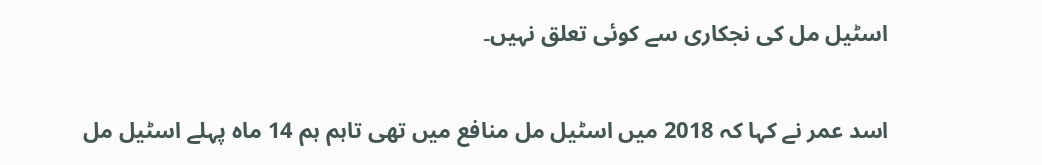اسٹیل مل کی نجکاری سے کوئی تعلق نہیں۔

اسد عمر نے کہا کہ 2018 میں اسٹیل مل منافع میں تھی تاہم ہم 14 ماہ پہلے اسٹیل مل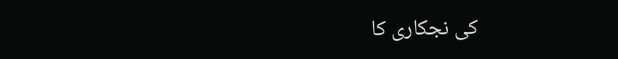کی نجکاری کا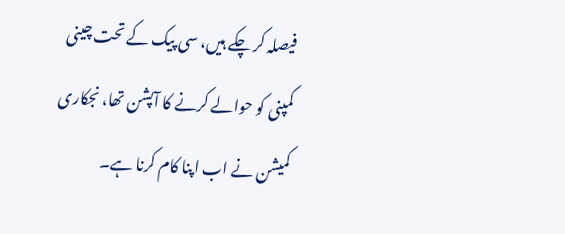فیصلہ کر چکے ہیں، سی پیک کے تحت چینی کمپنی کو حوالے کرنے کا آپشن تھا، نجکاری کمیشن نے اب اپنا کام کرنا ہے۔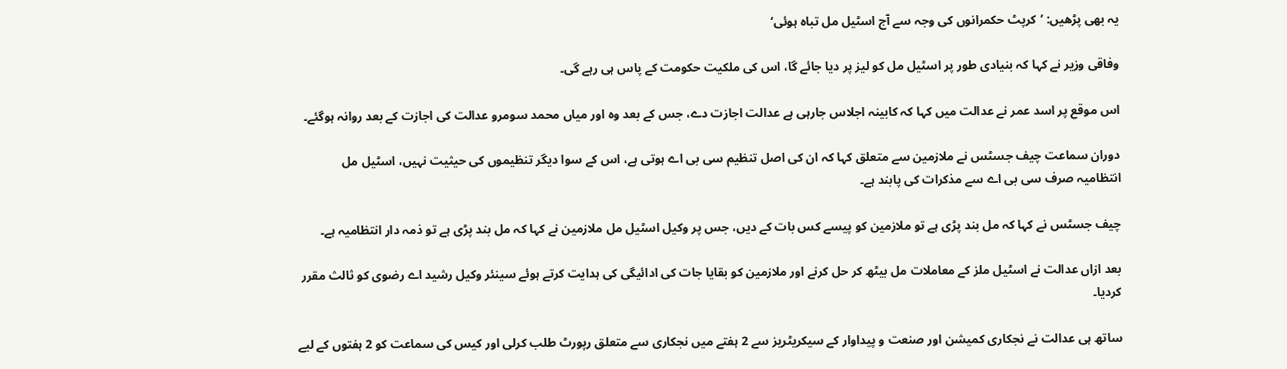یہ بھی پڑھیں: ’کرپٹ حکمرانوں کی وجہ سے آج اسٹیل مل تباہ ہوئی‘

وفاقی وزیر نے کہا کہ بنیادی طور پر اسٹیل مل کو لیز پر دیا جائے گا، اس کی ملکیت حکومت کے پاس ہی رہے گی۔

اس موقع پر اسد عمر نے عدالت میں کہا کہ کابینہ اجلاس جارہی ہے عدالت اجازت دے، جس کے بعد وہ اور میاں محمد سومرو عدالت کی اجازت کے بعد روانہ ہوگئے۔

دوران سماعت چیف جسٹس نے ملازمین سے متعلق کہا کہ ان کی اصل تنظیم سی بی اے ہوتی ہے، اس کے سوا دیگر تنظیموں کی حیثیت نہیں، اسٹیل مل انتظامیہ صرف سی بی اے سے مذکرات کی پابند ہے۔

چیف جسٹس نے کہا کہ مل بند پڑی ہے تو ملازمین کو پیسے کس بات کے دیں، جس پر وکیل اسٹیل مل ملازمین نے کہا کہ مل بند پڑی ہے تو ذمہ دار انتظامیہ ہے۔

بعد ازاں عدالت نے اسٹیل ملز کے معاملات مل بیٹھ کر حل کرنے اور ملازمین کو بقایا جات کی ادائیگی کی ہدایت کرتے ہوئے سینئر وکیل رشید اے رضوی کو ثالث مقرر کردیا۔

ساتھ ہی عدالت نے نجکاری کمیشن اور صنعت و پیداوار کے سیکریٹریز سے 2 ہفتے میں نجکاری سے متعلق رپورٹ طلب کرلی اور کیس کی سماعت کو 2 ہفتوں کے لیے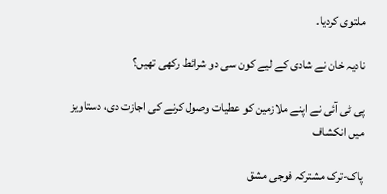ملتوی کردیا۔

نادیہ خان نے شادی کے لیے کون سی دو شرائط رکھی تھیں؟

پی ٹی آئی نے اپنے ملازمین کو عطیات وصول کرنے کی اجازت دی، دستاویز میں انکشاف

پاک-ترک مشترکہ فوجی مشق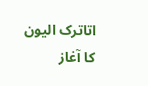اتاترک الیون کا آغاز